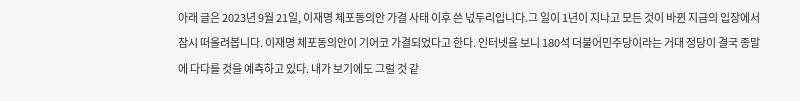아래 글은 2023년 9월 21일, 이재명 체포동의안 가결 사태 이후 쓴 넋두리입니다.그 일이 1년이 지나고 모든 것이 바뀐 지금의 입장에서 잠시 떠올려봅니다. 이재명 체포동의안이 기어코 가결되었다고 한다. 인터넷을 보니 180석 더불어민주당이라는 거대 정당이 결국 종말에 다다를 것을 예측하고 있다. 내가 보기에도 그럴 것 같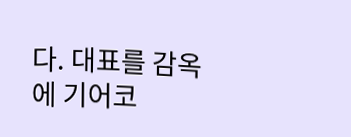다. 대표를 감옥에 기어코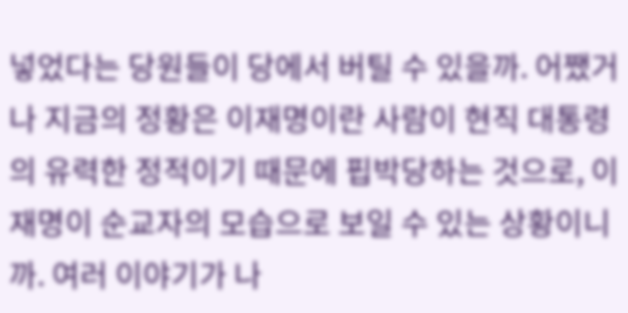넣었다는 당원들이 당에서 버틸 수 있을까. 어쨌거나 지금의 정황은 이재명이란 사람이 현직 대통령의 유력한 정적이기 때문에 핍박당하는 것으로, 이재명이 순교자의 모습으로 보일 수 있는 상황이니까. 여러 이야기가 나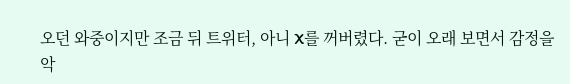오던 와중이지만 조금 뒤 트위터, 아니 X를 꺼버렸다. 굳이 오래 보면서 감정을 악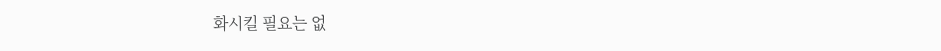화시킬 필요는 없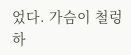었다. 가슴이 철렁하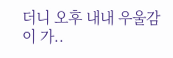더니 오후 내내 우울감이 가..